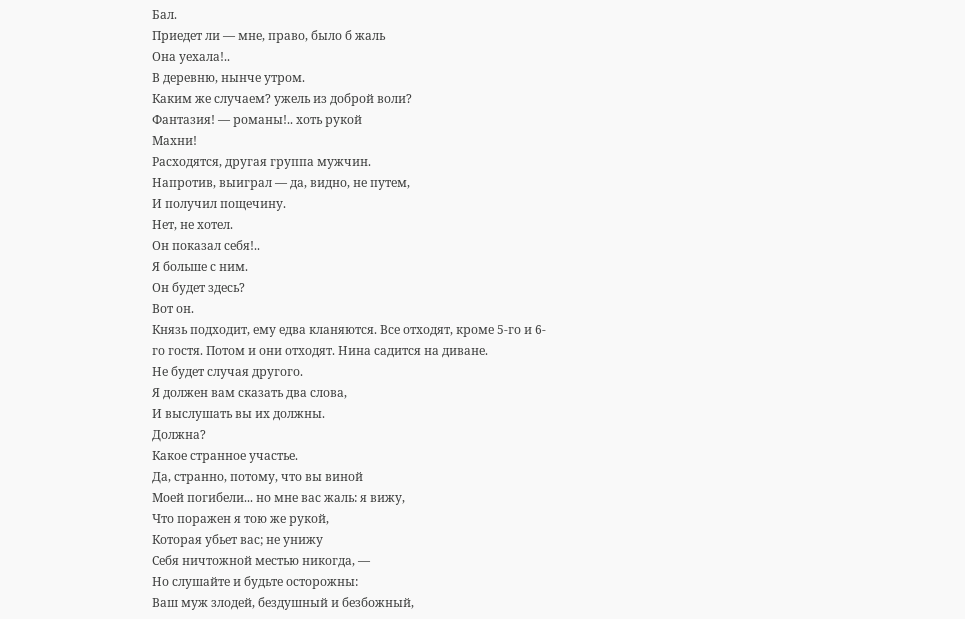Бал.
Приедет ли — мне, право, было б жаль
Она уехала!..
В деревню, нынче утром.
Каким же случаем? ужель из доброй воли?
Фантазия! — романы!.. хоть рукой
Махни!
Расходятся, другая группа мужчин.
Напротив, выиграл — да, видно, не путем,
И получил пощечину.
Нет, не хотел.
Он показал себя!..
Я больше с ним.
Он будет здесь?
Вот он.
Князь подходит, ему едва кланяются. Все отходят, кроме 5-го и 6-го гостя. Потом и они отходят. Нина садится на диване.
Не будет случая другого.
Я должен вам сказать два слова,
И выслушать вы их должны.
Должна?
Какое странное участье.
Да, странно, потому, что вы виной
Моей погибели... но мне вас жаль: я вижу,
Что поражен я тою же рукой,
Которая убьет вас; не унижу
Себя ничтожной местью никогда, —
Но слушайте и будьте осторожны:
Ваш муж злодей, бездушный и безбожный,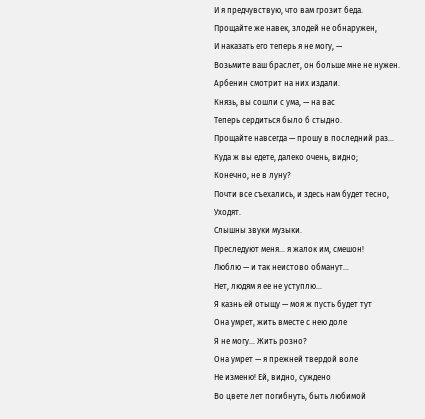И я предчувствую, что вам грозит беда.
Прощайте же навек, злодей не обнаружен,
И наказать его теперь я не могу, —
Возьмите ваш браслет, он больше мне не нужен.
Арбенин смотрит на них издали.
Князь, вы сошли с ума, — на вас
Теперь сердиться было б стыдно.
Прощайте навсегда — прошу в последний раз...
Куда ж вы едете, далеко очень, видно;
Конечно, не в луну?
Почти все съехались, и здесь нам будет тесно,
Уходят.
Слышны звуки музыки.
Преследуют меня... я жалок им, смешон!
Люблю — и так неистово обманут...
Нет, людям я ее не уступлю...
Я казнь ей отыщу — моя ж пусть будет тут
Она умрет, жить вместе с нею доле
Я не могу... Жить розно?
Она умрет — я прежней твердой воле
Не изменю! Ей, видно, суждено
Во цвете лет погибнуть, быть любимой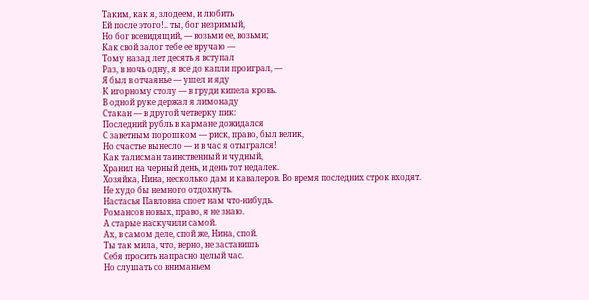Таким, как я, злодеем, и любить
Ей после этого!.. ты, бог незримый,
Но бог всевидящий, — возьми ее, возьми;
Как свой залог тебе ее вручаю —
Тому назад лет десять я вступал
Раз, в ночь одну, я все до капли проиграл, —
Я был в отчаянье — ушел и яду
К игорному столу — в груди кипела кровь.
В одной руке держал я лимонаду
Стакан — в другой четверку пик:
Последний рубль в кармане дожидался
С заветным порошком — риск, право, был велик,
Но счастье вынесло — и в час я отыгрался!
Как талисман таинственный и чудный,
Хранил на черный день, и день тот недалек.
Хозяйка, Нина, несколько дам и кавалеров. Во время последних строк входят.
Не худо бы немного отдохнуть.
Настасья Павловна споет нам что-нибудь.
Романсов новых, право, я не знаю.
А старые наскучили самой.
Ах, в самом деле, спой же, Нина, спой.
Ты так мила, что, верно, не заставишь
Себя просить напрасно целый час.
Но слушать со вниманьем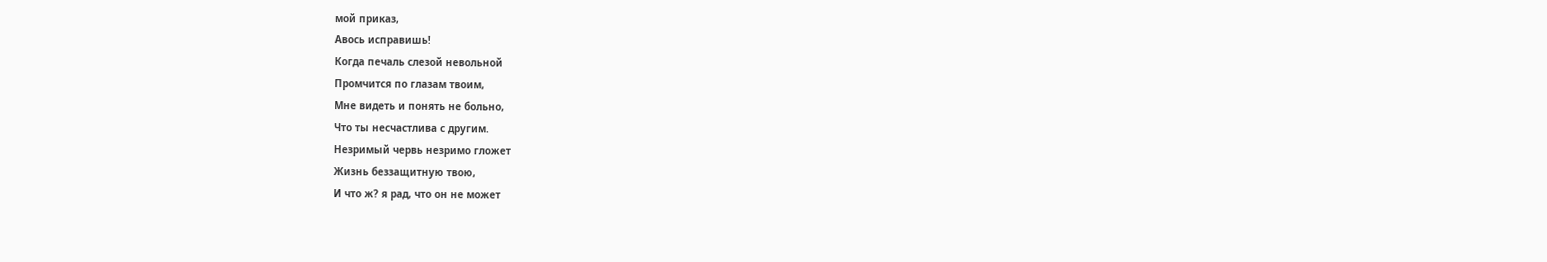мой приказ,
Авось исправишь!
Когда печаль слезой невольной
Промчится по глазам твоим,
Мне видеть и понять не больно,
Что ты несчастлива с другим.
Незримый червь незримо гложет
Жизнь беззащитную твою,
И что ж? я рад, что он не может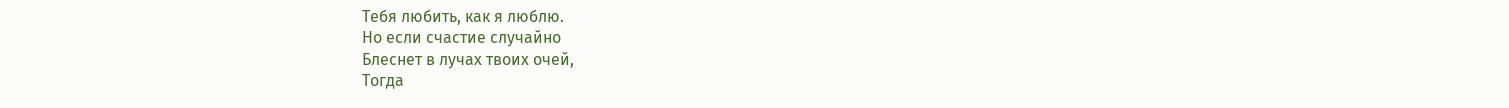Тебя любить, как я люблю.
Но если счастие случайно
Блеснет в лучах твоих очей,
Тогда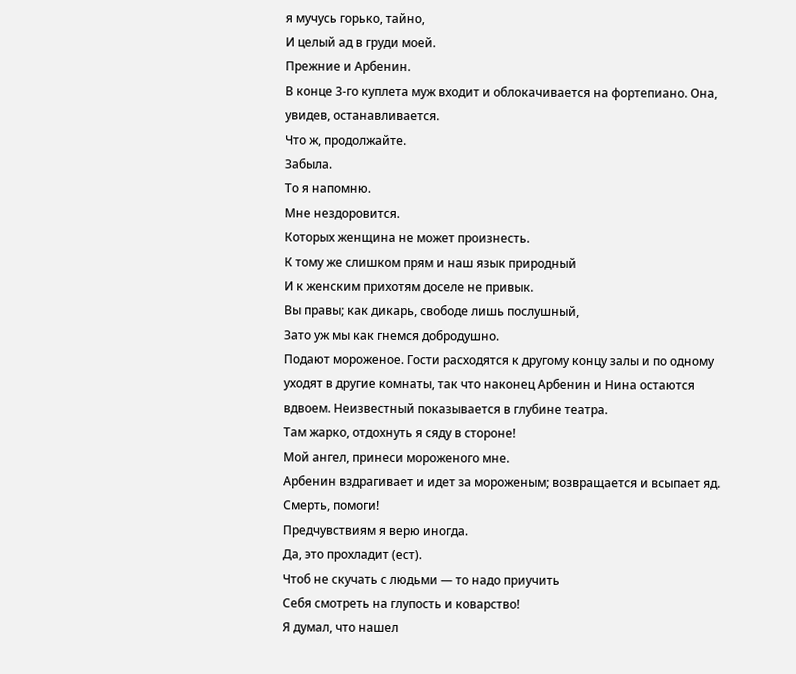я мучусь горько, тайно,
И целый ад в груди моей.
Прежние и Арбенин.
В конце 3-го куплета муж входит и облокачивается на фортепиано. Она, увидев, останавливается.
Что ж, продолжайте.
Забыла.
То я напомню.
Мне нездоровится.
Которых женщина не может произнесть.
К тому же слишком прям и наш язык природный
И к женским прихотям доселе не привык.
Вы правы; как дикарь, свободе лишь послушный,
Зато уж мы как гнемся добродушно.
Подают мороженое. Гости расходятся к другому концу залы и по одному уходят в другие комнаты, так что наконец Арбенин и Нина остаются вдвоем. Неизвестный показывается в глубине театра.
Там жарко, отдохнуть я сяду в стороне!
Мой ангел, принеси мороженого мне.
Арбенин вздрагивает и идет за мороженым; возвращается и всыпает яд.
Смерть, помоги!
Предчувствиям я верю иногда.
Да, это прохладит (ест).
Чтоб не скучать с людьми — то надо приучить
Себя смотреть на глупость и коварство!
Я думал, что нашел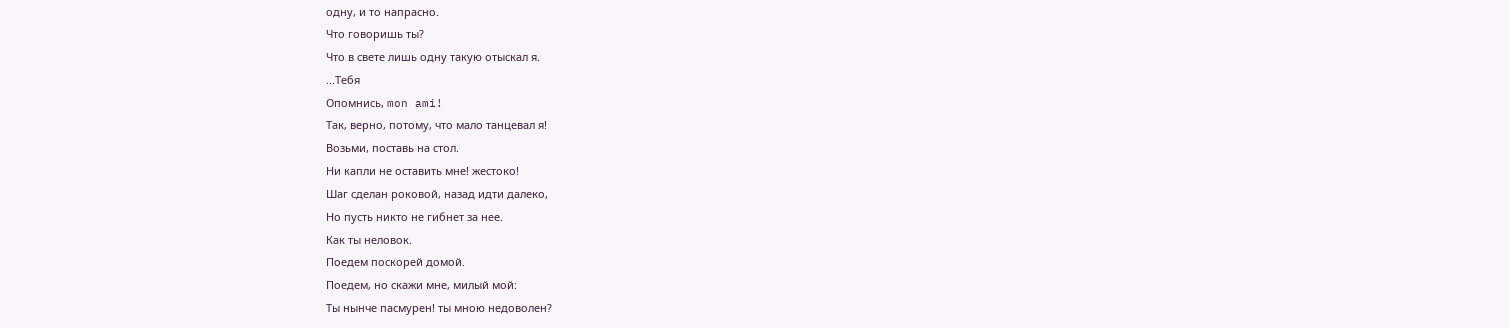одну, и то напрасно.
Что говоришь ты?
Что в свете лишь одну такую отыскал я.
...Тебя
Опомнись, mon ami!
Так, верно, потому, что мало танцевал я!
Возьми, поставь на стол.
Ни капли не оставить мне! жестоко!
Шаг сделан роковой, назад идти далеко,
Но пусть никто не гибнет за нее.
Как ты неловок.
Поедем поскорей домой.
Поедем, но скажи мне, милый мой:
Ты нынче пасмурен! ты мною недоволен?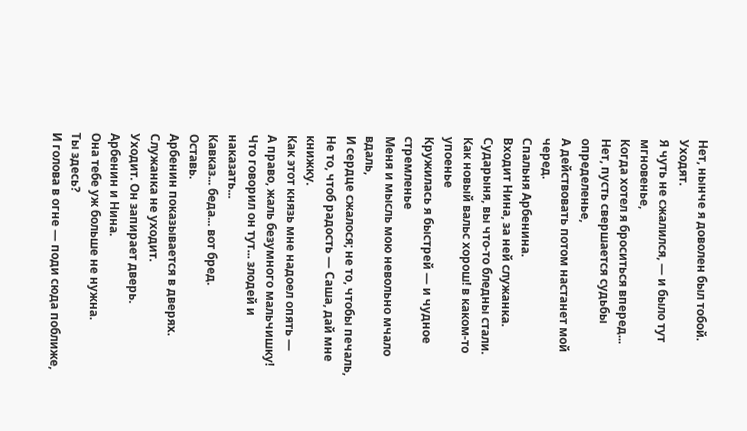Нет, нынче я доволен был тобой.
Уходят.
Я чуть не сжалился, — и было тут мгновенье,
Когда хотел я броситься вперед...
Нет, пусть свершается судьбы определенье,
А действовать потом настанет мой черед.
Спальня Арбенина.
Входит Нина, за ней служанка.
Сударыня, вы что-то бледны стали.
Как новый вальс хорош! в каком-то упоенье
Кружилась я быстрей — и чудное стремленье
Меня и мысль мою невольно мчало вдаль,
И сердце сжалося; не то, чтобы печаль,
Не то, чтоб радость — Саша, дай мне книжку.
Как этот князь мне надоел опять —
А право, жаль безумного мальчишку!
Что говорил он тут... злодей и наказать...
Кавказ... беда... вот бред.
Оставь.
Арбенин показывается в дверях.
Служанка не уходит.
Уходит. Он запирает дверь.
Арбенин и Нина.
Она тебе уж больше не нужна.
Ты здесь?
И голова в огне — поди сюда поближе,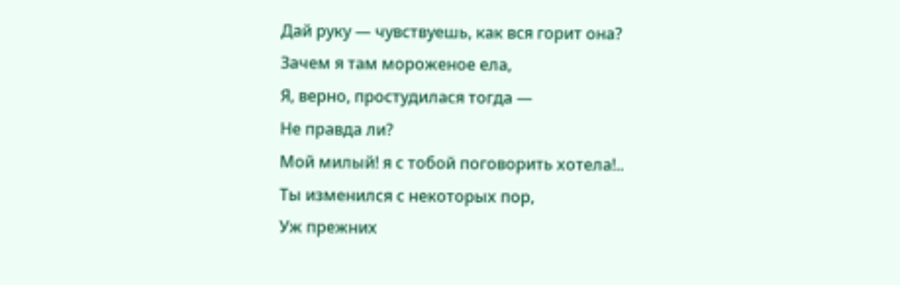Дай руку — чувствуешь, как вся горит она?
Зачем я там мороженое ела,
Я, верно, простудилася тогда —
Не правда ли?
Мой милый! я с тобой поговорить хотела!..
Ты изменился с некоторых пор,
Уж прежних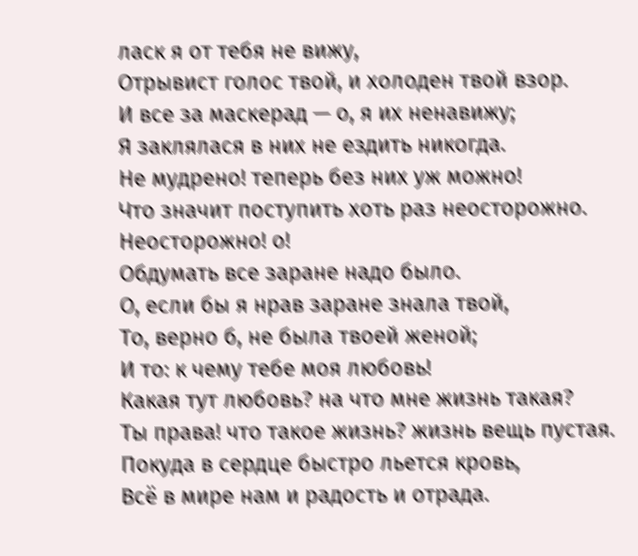ласк я от тебя не вижу,
Отрывист голос твой, и холоден твой взор.
И все за маскерад — о, я их ненавижу;
Я заклялася в них не ездить никогда.
Не мудрено! теперь без них уж можно!
Что значит поступить хоть раз неосторожно.
Неосторожно! о!
Обдумать все заране надо было.
О, если бы я нрав заране знала твой,
То, верно б, не была твоей женой;
И то: к чему тебе моя любовь!
Какая тут любовь? на что мне жизнь такая?
Ты права! что такое жизнь? жизнь вещь пустая.
Покуда в сердце быстро льется кровь,
Всё в мире нам и радость и отрада.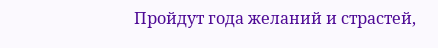Пройдут года желаний и страстей,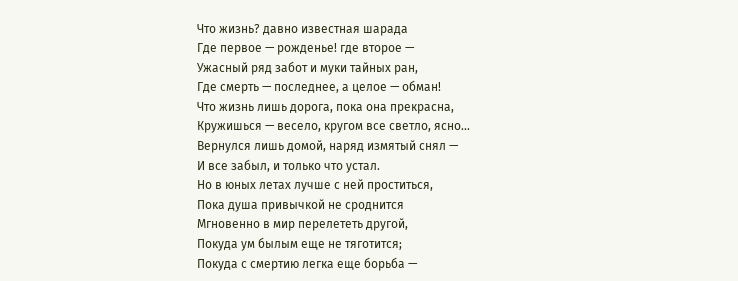Что жизнь? давно известная шарада
Где первое — рожденье! где второе —
Ужасный ряд забот и муки тайных ран,
Где смерть — последнее, а целое — обман!
Что жизнь лишь дорога, пока она прекрасна,
Кружишься — весело, кругом все светло, ясно...
Вернулся лишь домой, наряд измятый снял —
И все забыл, и только что устал.
Но в юных летах лучше с ней проститься,
Пока душа привычкой не сроднится
Мгновенно в мир перелететь другой,
Покуда ум былым еще не тяготится;
Покуда с смертию легка еще борьба —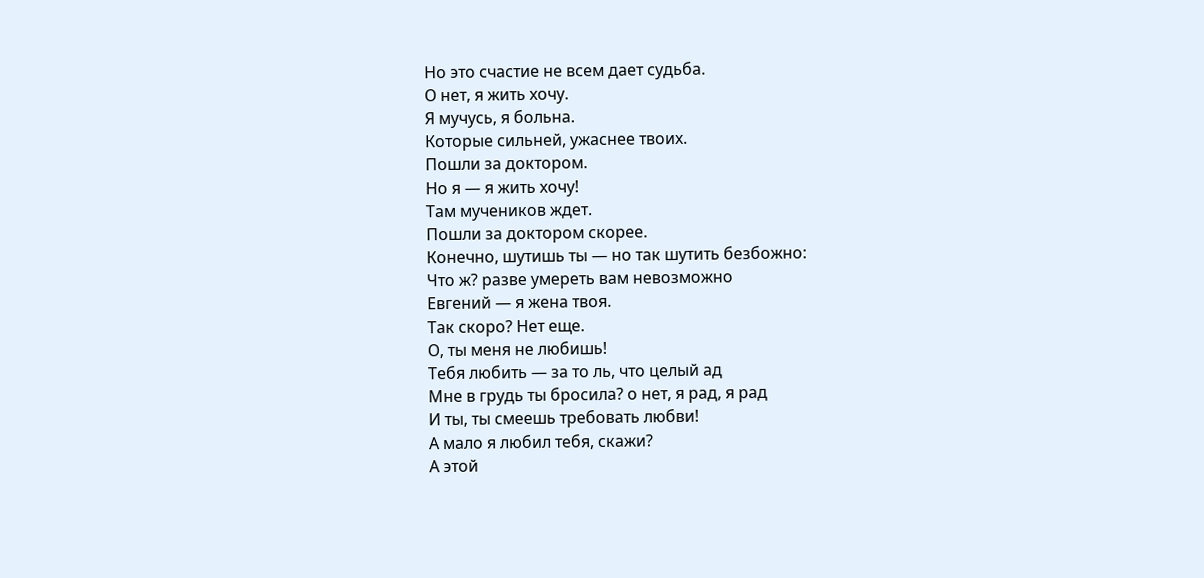Но это счастие не всем дает судьба.
О нет, я жить хочу.
Я мучусь, я больна.
Которые сильней, ужаснее твоих.
Пошли за доктором.
Но я — я жить хочу!
Там мучеников ждет.
Пошли за доктором скорее.
Конечно, шутишь ты — но так шутить безбожно:
Что ж? разве умереть вам невозможно
Евгений — я жена твоя.
Так скоро? Нет еще.
О, ты меня не любишь!
Тебя любить — за то ль, что целый ад
Мне в грудь ты бросила? о нет, я рад, я рад
И ты, ты смеешь требовать любви!
А мало я любил тебя, скажи?
А этой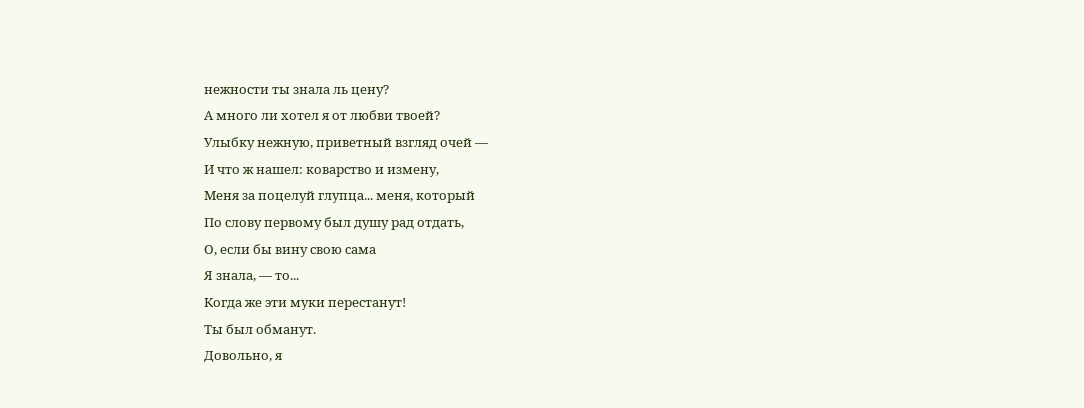нежности ты знала ль цену?
А много ли хотел я от любви твоей?
Улыбку нежную, приветный взгляд очей —
И что ж нашел: коварство и измену,
Меня за поцелуй глупца... меня, который
По слову первому был душу рад отдать,
О, если бы вину свою сама
Я знала, — то...
Когда же эти муки перестанут!
Ты был обманут.
Довольно, я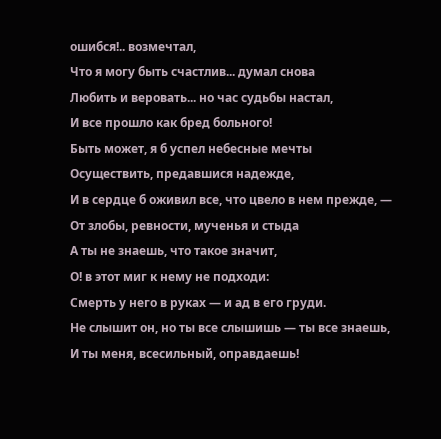ошибся!.. возмечтал,
Что я могу быть счастлив... думал снова
Любить и веровать... но час судьбы настал,
И все прошло как бред больного!
Быть может, я б успел небесные мечты
Осуществить, предавшися надежде,
И в сердце б оживил все, что цвело в нем прежде, —
От злобы, ревности, мученья и стыда
А ты не знаешь, что такое значит,
О! в этот миг к нему не подходи:
Смерть у него в руках — и ад в его груди.
Не слышит он, но ты все слышишь — ты все знаешь,
И ты меня, всесильный, оправдаешь!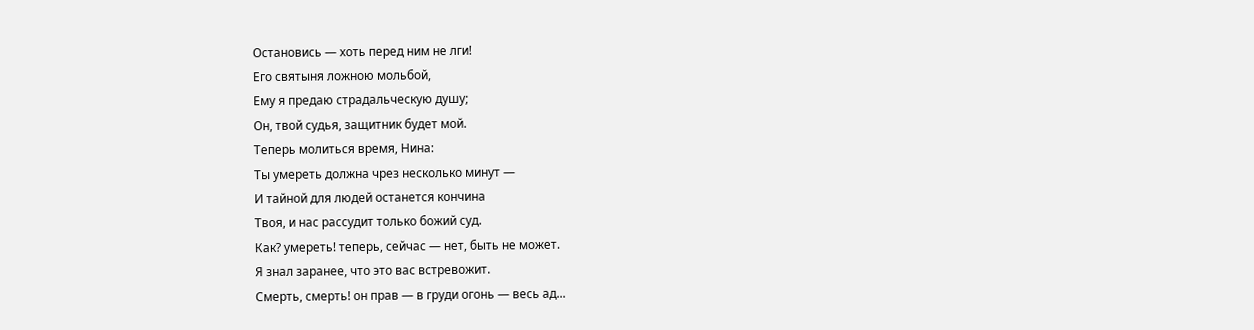Остановись — хоть перед ним не лги!
Его святыня ложною мольбой,
Ему я предаю страдальческую душу;
Он, твой судья, защитник будет мой.
Теперь молиться время, Нина:
Ты умереть должна чрез несколько минут —
И тайной для людей останется кончина
Твоя, и нас рассудит только божий суд.
Как? умереть! теперь, сейчас — нет, быть не может.
Я знал заранее, что это вас встревожит.
Смерть, смерть! он прав — в груди огонь — весь ад...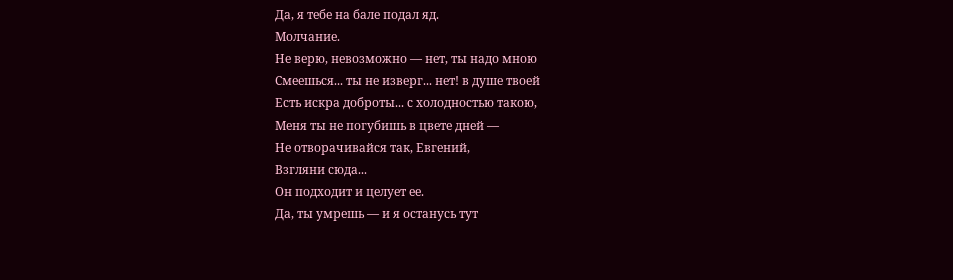Да, я тебе на бале подал яд.
Молчание.
Не верю, невозможно — нет, ты надо мною
Смеешься... ты не изверг... нет! в душе твоей
Есть искра доброты... с холодностью такою,
Меня ты не погубишь в цвете дней —
Не отворачивайся так, Евгений,
Взгляни сюда...
Он подходит и целует ее.
Да, ты умрешь — и я останусь тут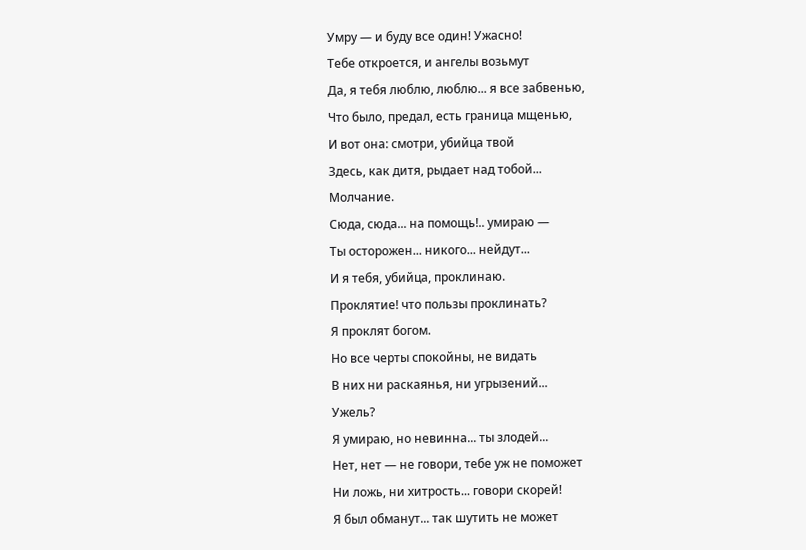Умру — и буду все один! Ужасно!
Тебе откроется, и ангелы возьмут
Да, я тебя люблю, люблю... я все забвенью,
Что было, предал, есть граница мщенью,
И вот она: смотри, убийца твой
Здесь, как дитя, рыдает над тобой...
Молчание.
Сюда, сюда... на помощь!.. умираю —
Ты осторожен... никого... нейдут...
И я тебя, убийца, проклинаю.
Проклятие! что пользы проклинать?
Я проклят богом.
Но все черты спокойны, не видать
В них ни раскаянья, ни угрызений...
Ужель?
Я умираю, но невинна... ты злодей...
Нет, нет — не говори, тебе уж не поможет
Ни ложь, ни хитрость... говори скорей!
Я был обманут... так шутить не может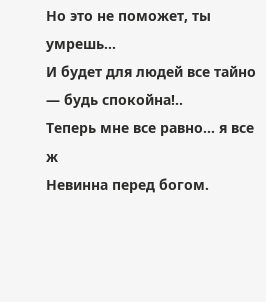Но это не поможет, ты умрешь...
И будет для людей все тайно — будь спокойна!..
Теперь мне все равно... я все ж
Невинна перед богом.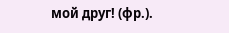мой друг! (фр.).